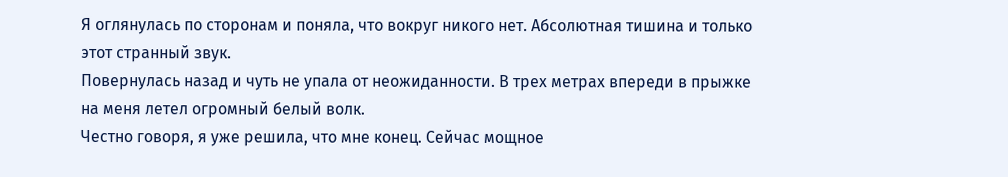Я оглянулась по сторонам и поняла, что вокруг никого нет. Абсолютная тишина и только этот странный звук.
Повернулась назад и чуть не упала от неожиданности. В трех метрах впереди в прыжке на меня летел огромный белый волк.
Честно говоря, я уже решила, что мне конец. Сейчас мощное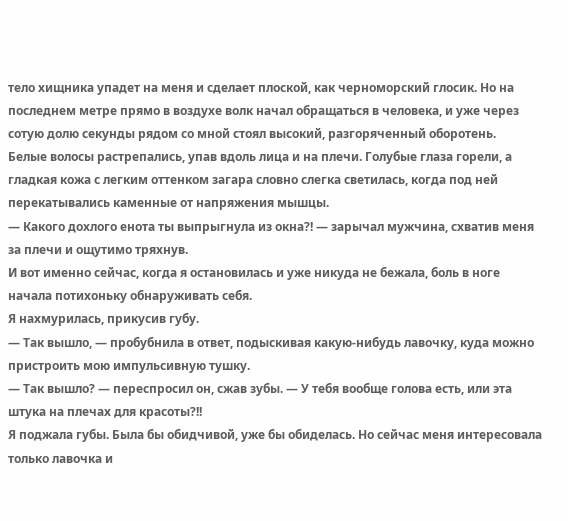тело хищника упадет на меня и сделает плоской, как черноморский глосик. Но на последнем метре прямо в воздухе волк начал обращаться в человека, и уже через сотую долю секунды рядом со мной стоял высокий, разгоряченный оборотень.
Белые волосы растрепались, упав вдоль лица и на плечи. Голубые глаза горели, а гладкая кожа с легким оттенком загара словно слегка светилась, когда под ней перекатывались каменные от напряжения мышцы.
— Какого дохлого енота ты выпрыгнула из окна?! — зарычал мужчина, схватив меня за плечи и ощутимо тряхнув.
И вот именно сейчас, когда я остановилась и уже никуда не бежала, боль в ноге начала потихоньку обнаруживать себя.
Я нахмурилась, прикусив губу.
— Так вышло, — пробубнила в ответ, подыскивая какую-нибудь лавочку, куда можно пристроить мою импульсивную тушку.
— Так вышло? — переспросил он, сжав зубы. — У тебя вообще голова есть, или эта штука на плечах для красоты?!!
Я поджала губы. Была бы обидчивой, уже бы обиделась. Но сейчас меня интересовала только лавочка и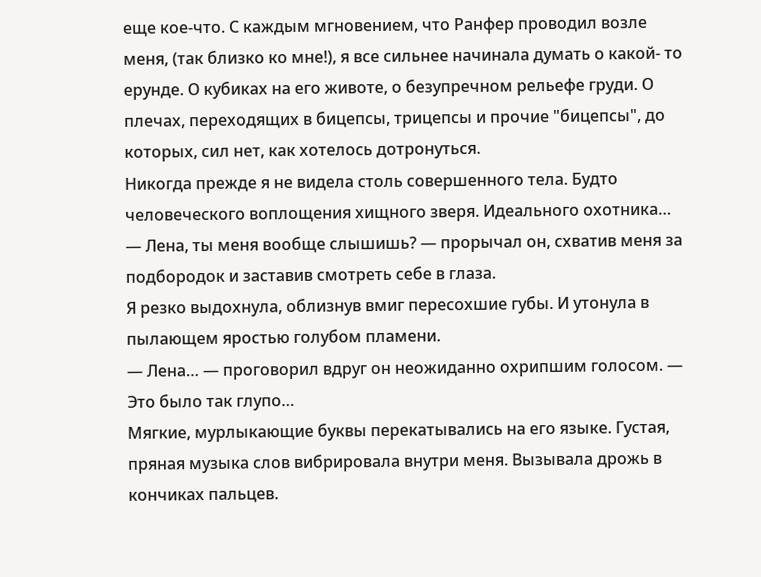еще кое-что. С каждым мгновением, что Ранфер проводил возле меня, (так близко ко мне!), я все сильнее начинала думать о какой- то ерунде. О кубиках на его животе, о безупречном рельефе груди. О плечах, переходящих в бицепсы, трицепсы и прочие "бицепсы", до которых, сил нет, как хотелось дотронуться.
Никогда прежде я не видела столь совершенного тела. Будто человеческого воплощения хищного зверя. Идеального охотника…
— Лена, ты меня вообще слышишь? — прорычал он, схватив меня за подбородок и заставив смотреть себе в глаза.
Я резко выдохнула, облизнув вмиг пересохшие губы. И утонула в пылающем яростью голубом пламени.
— Лена… — проговорил вдруг он неожиданно охрипшим голосом. — Это было так глупо…
Мягкие, мурлыкающие буквы перекатывались на его языке. Густая, пряная музыка слов вибрировала внутри меня. Вызывала дрожь в кончиках пальцев.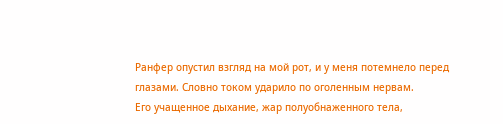Ранфер опустил взгляд на мой рот, и у меня потемнело перед глазами. Словно током ударило по оголенным нервам.
Его учащенное дыхание, жар полуобнаженного тела,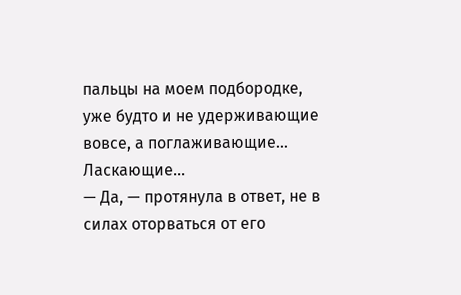пальцы на моем подбородке, уже будто и не удерживающие вовсе, а поглаживающие… Ласкающие…
— Да, — протянула в ответ, не в силах оторваться от его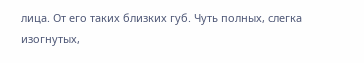лица. От его таких близких губ. Чуть полных, слегка изогнутых,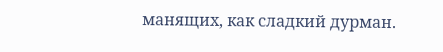манящих, как сладкий дурман.